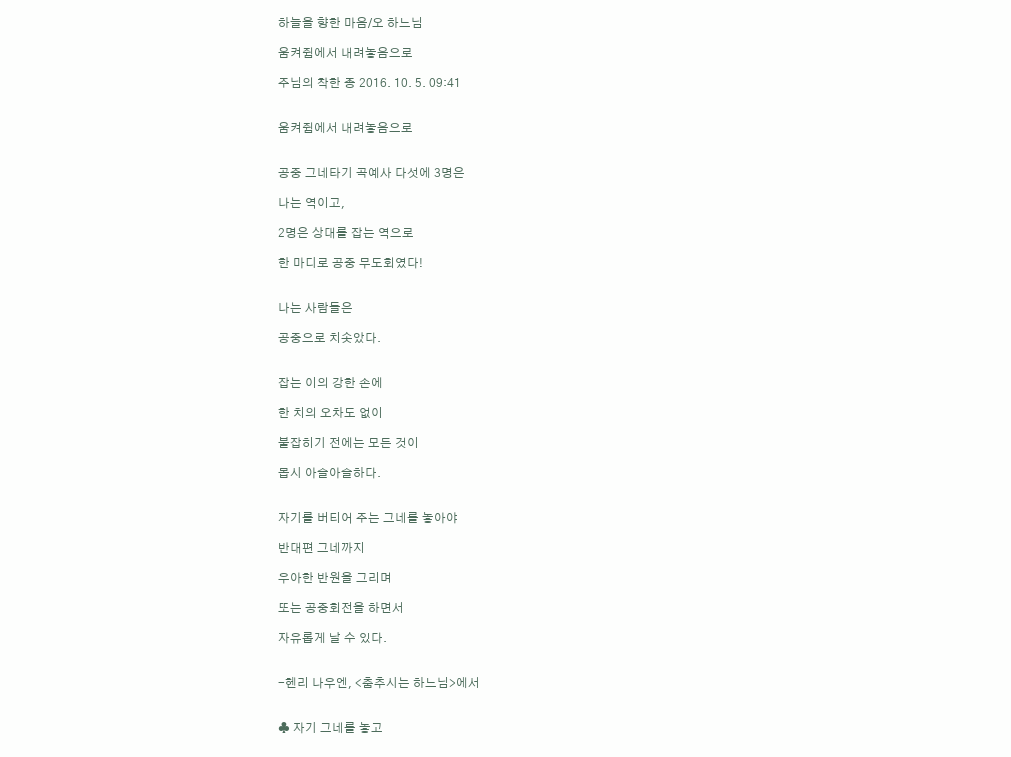하늘을 향한 마음/오 하느님

움켜쥠에서 내려놓음으로

주님의 착한 종 2016. 10. 5. 09:41


움켜쥠에서 내려놓음으로


공중 그네타기 곡예사 다섯에 3명은

나는 역이고,

2명은 상대를 잡는 역으로

한 마디로 공중 무도회였다!


나는 사람들은

공중으로 치솟았다.


잡는 이의 강한 손에

한 치의 오차도 없이

붙잡히기 전에는 모든 것이

몹시 아슬아슬하다.


자기를 버티어 주는 그네를 놓아야

반대편 그네까지

우아한 반원을 그리며

또는 공중회전을 하면서

자유롭게 날 수 있다.


-헨리 나우엔, <춤추시는 하느님>에서


♣ 자기 그네를 놓고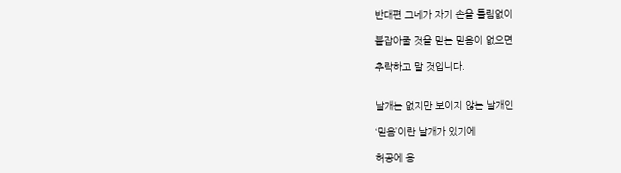반대편 그네가 자기 손을 틀림없이

붙잡아줄 것을 믿는 믿음이 없으면

추락하고 말 것입니다.


날개는 없지만 보이지 않는 날개인

‘믿음’이란 날개가 있기에

허공에 용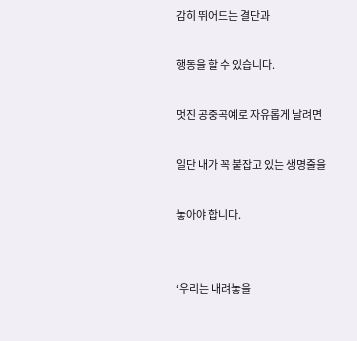감히 뛰어드는 결단과

행동을 할 수 있습니다.

멋진 공중곡예로 자유롭게 날려면

일단 내가 꼭 붙잡고 있는 생명줄을

놓아야 합니다.


‘우리는 내려놓을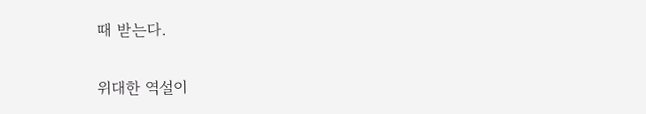때 받는다.

위대한 역설이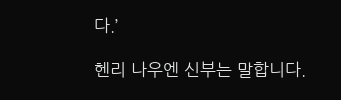다.’

헨리 나우엔 신부는 말합니다.